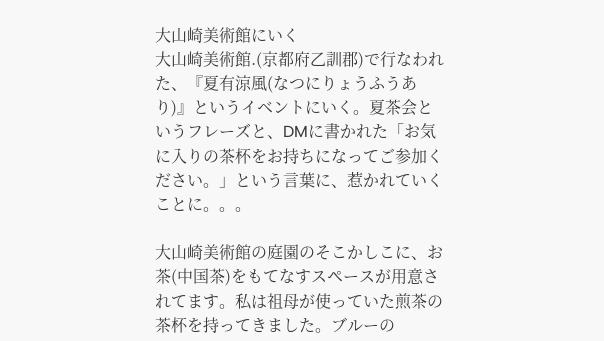大山崎美術館にいく
大山崎美術館.(京都府乙訓郡)で行なわれた、『夏有涼風(なつにりょうふうあり)』というイベントにいく。夏茶会というフレーズと、DMに書かれた「お気に入りの茶杯をお持ちになってご参加ください。」という言葉に、惹かれていくことに。。。

大山崎美術館の庭園のそこかしこに、お茶(中国茶)をもてなすスペースが用意されてます。私は祖母が使っていた煎茶の茶杯を持ってきました。ブルーの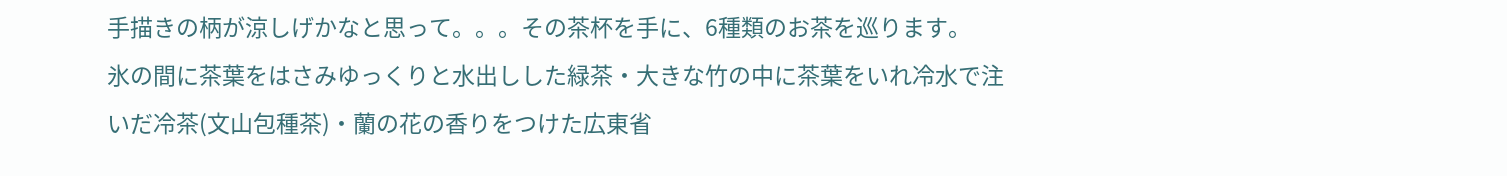手描きの柄が涼しげかなと思って。。。その茶杯を手に、6種類のお茶を巡ります。
氷の間に茶葉をはさみゆっくりと水出しした緑茶・大きな竹の中に茶葉をいれ冷水で注いだ冷茶(文山包種茶)・蘭の花の香りをつけた広東省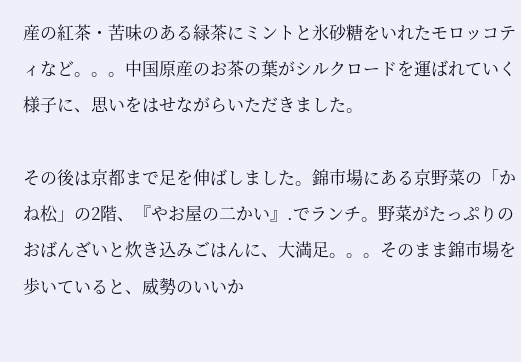産の紅茶・苦味のある緑茶にミントと氷砂糖をいれたモロッコティなど。。。中国原産のお茶の葉がシルクロードを運ばれていく様子に、思いをはせながらいただきました。

その後は京都まで足を伸ばしました。錦市場にある京野菜の「かね松」の2階、『やお屋の二かい』.でランチ。野菜がたっぷりのおばんざいと炊き込みごはんに、大満足。。。そのまま錦市場を歩いていると、威勢のいいか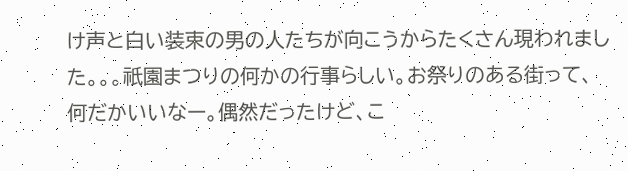け声と白い装束の男の人たちが向こうからたくさん現われました。。。祇園まつりの何かの行事らしい。お祭りのある街って、何だかいいなー。偶然だったけど、こ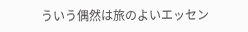ういう偶然は旅のよいエッセン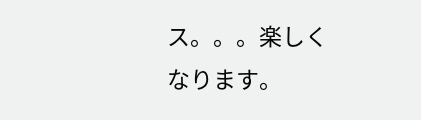ス。。。楽しくなります。